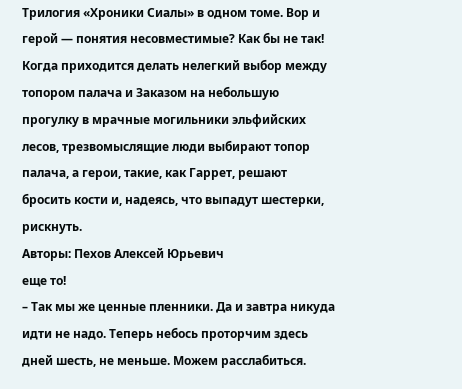Трилогия «Хроники Сиалы» в одном томе. Вор и герой — понятия несовместимые? Как бы не так! Когда приходится делать нелегкий выбор между топором палача и Заказом на небольшую прогулку в мрачные могильники эльфийских лесов, трезвомыслящие люди выбирают топор палача, а герои, такие, как Гаррет, решают бросить кости и, надеясь, что выпадут шестерки, рискнуть.
Авторы: Пехов Алексей Юрьевич
еще то!
– Так мы же ценные пленники. Да и завтра никуда идти не надо. Теперь небось проторчим здесь дней шесть, не меньше. Можем расслабиться.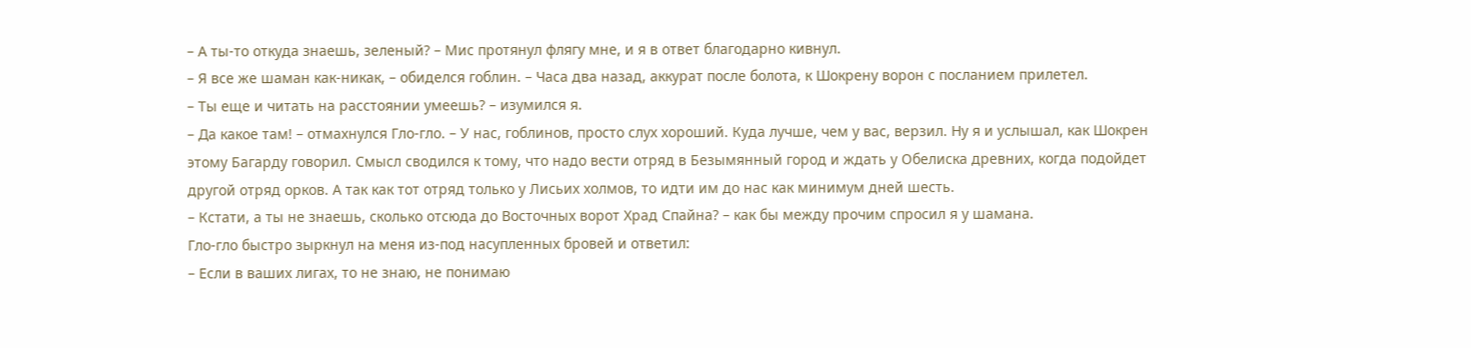– А ты-то откуда знаешь, зеленый? – Мис протянул флягу мне, и я в ответ благодарно кивнул.
– Я все же шаман как-никак, – обиделся гоблин. – Часа два назад, аккурат после болота, к Шокрену ворон с посланием прилетел.
– Ты еще и читать на расстоянии умеешь? – изумился я.
– Да какое там! – отмахнулся Гло-гло. – У нас, гоблинов, просто слух хороший. Куда лучше, чем у вас, верзил. Ну я и услышал, как Шокрен этому Багарду говорил. Смысл сводился к тому, что надо вести отряд в Безымянный город и ждать у Обелиска древних, когда подойдет другой отряд орков. А так как тот отряд только у Лисьих холмов, то идти им до нас как минимум дней шесть.
– Кстати, а ты не знаешь, сколько отсюда до Восточных ворот Храд Спайна? – как бы между прочим спросил я у шамана.
Гло-гло быстро зыркнул на меня из-под насупленных бровей и ответил:
– Если в ваших лигах, то не знаю, не понимаю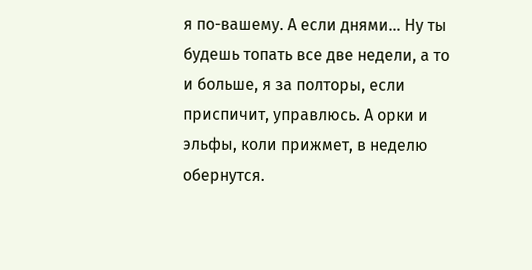я по-вашему. А если днями… Ну ты будешь топать все две недели, а то и больше, я за полторы, если приспичит, управлюсь. А орки и эльфы, коли прижмет, в неделю обернутся.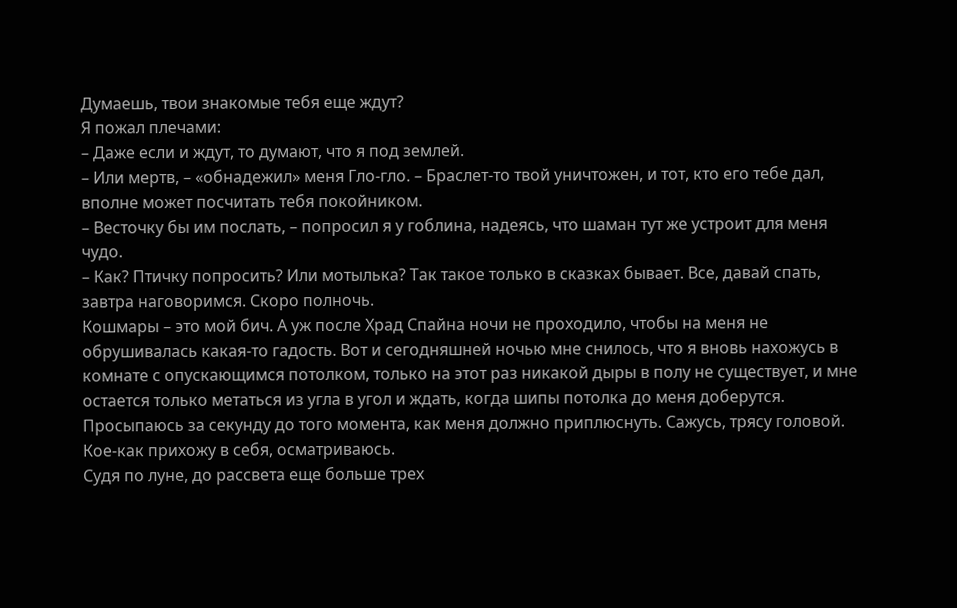Думаешь, твои знакомые тебя еще ждут?
Я пожал плечами:
– Даже если и ждут, то думают, что я под землей.
– Или мертв, – «обнадежил» меня Гло-гло. – Браслет-то твой уничтожен, и тот, кто его тебе дал, вполне может посчитать тебя покойником.
– Весточку бы им послать, – попросил я у гоблина, надеясь, что шаман тут же устроит для меня чудо.
– Как? Птичку попросить? Или мотылька? Так такое только в сказках бывает. Все, давай спать, завтра наговоримся. Скоро полночь.
Кошмары – это мой бич. А уж после Храд Спайна ночи не проходило, чтобы на меня не обрушивалась какая-то гадость. Вот и сегодняшней ночью мне снилось, что я вновь нахожусь в комнате с опускающимся потолком, только на этот раз никакой дыры в полу не существует, и мне остается только метаться из угла в угол и ждать, когда шипы потолка до меня доберутся. Просыпаюсь за секунду до того момента, как меня должно приплюснуть. Сажусь, трясу головой. Кое-как прихожу в себя, осматриваюсь.
Судя по луне, до рассвета еще больше трех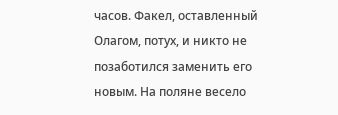часов. Факел, оставленный Олагом, потух, и никто не позаботился заменить его новым. На поляне весело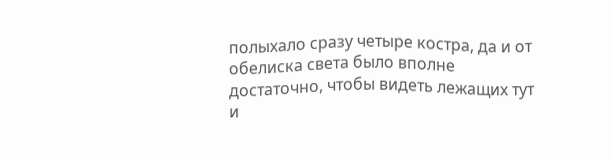полыхало сразу четыре костра, да и от обелиска света было вполне достаточно, чтобы видеть лежащих тут и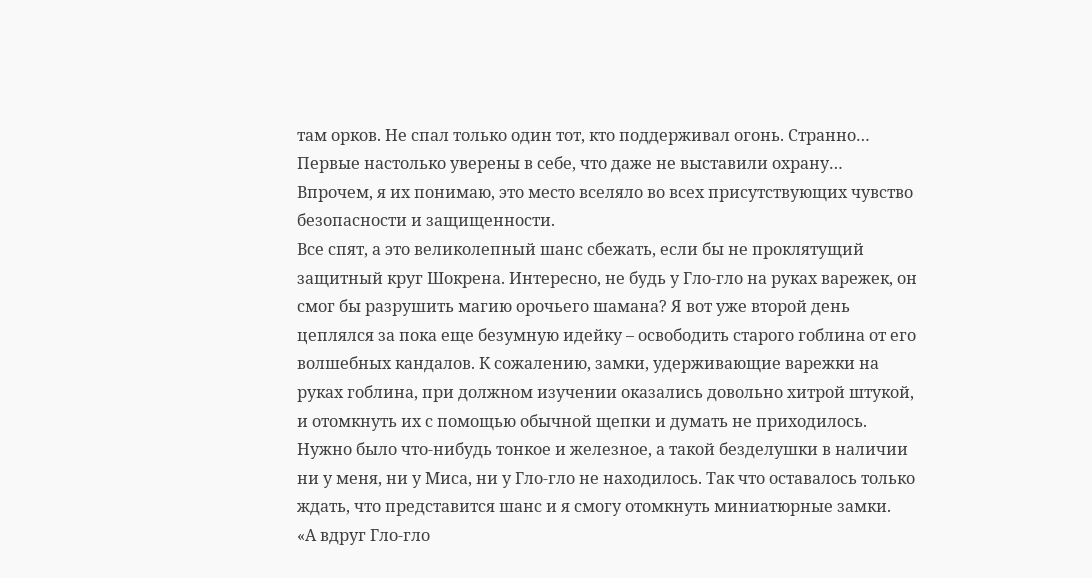там орков. Не спал только один тот, кто поддерживал огонь. Странно… Первые настолько уверены в себе, что даже не выставили охрану… Впрочем, я их понимаю, это место вселяло во всех присутствующих чувство безопасности и защищенности.
Все спят, а это великолепный шанс сбежать, если бы не проклятущий защитный круг Шокрена. Интересно, не будь у Гло-гло на руках варежек, он смог бы разрушить магию орочьего шамана? Я вот уже второй день цеплялся за пока еще безумную идейку – освободить старого гоблина от его волшебных кандалов. К сожалению, замки, удерживающие варежки на руках гоблина, при должном изучении оказались довольно хитрой штукой, и отомкнуть их с помощью обычной щепки и думать не приходилось. Нужно было что-нибудь тонкое и железное, а такой безделушки в наличии ни у меня, ни у Миса, ни у Гло-гло не находилось. Так что оставалось только ждать, что представится шанс и я смогу отомкнуть миниатюрные замки.
«А вдруг Гло-гло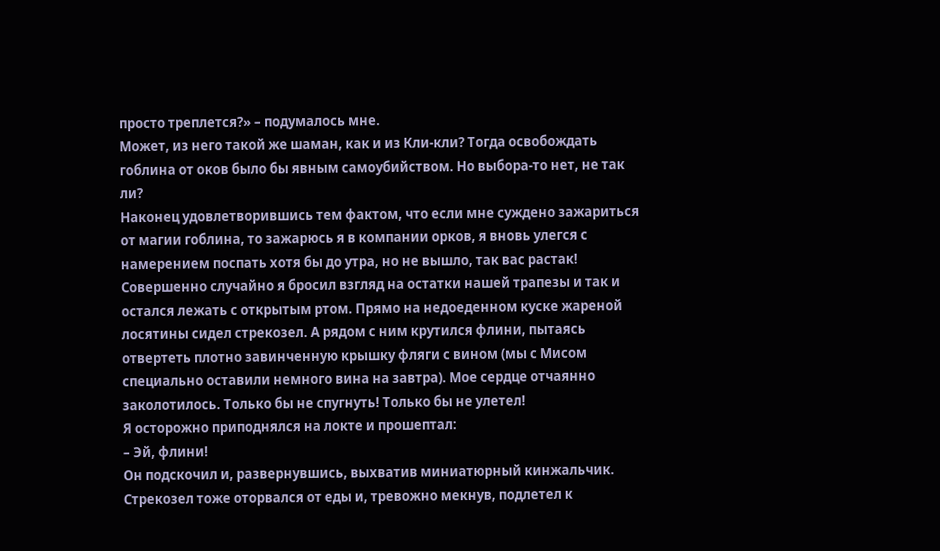просто треплется?» – подумалось мне.
Может, из него такой же шаман, как и из Кли-кли? Тогда освобождать гоблина от оков было бы явным самоубийством. Но выбора-то нет, не так ли?
Наконец удовлетворившись тем фактом, что если мне суждено зажариться от магии гоблина, то зажарюсь я в компании орков, я вновь улегся с намерением поспать хотя бы до утра, но не вышло, так вас растак! Совершенно случайно я бросил взгляд на остатки нашей трапезы и так и остался лежать с открытым ртом. Прямо на недоеденном куске жареной лосятины сидел стрекозел. А рядом с ним крутился флини, пытаясь отвертеть плотно завинченную крышку фляги с вином (мы с Мисом специально оставили немного вина на завтра). Мое сердце отчаянно заколотилось. Только бы не спугнуть! Только бы не улетел!
Я осторожно приподнялся на локте и прошептал:
– Эй, флини!
Он подскочил и, развернувшись, выхватив миниатюрный кинжальчик. Стрекозел тоже оторвался от еды и, тревожно мекнув, подлетел к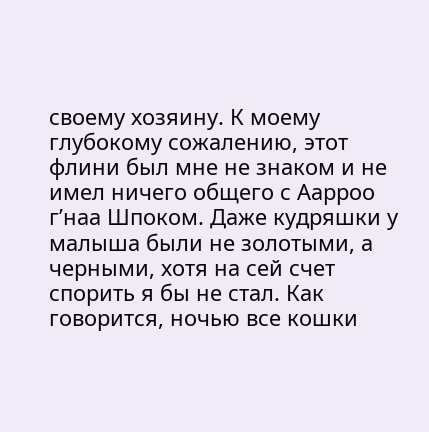своему хозяину. К моему глубокому сожалению, этот флини был мне не знаком и не имел ничего общего с Аарроо г’наа Шпоком. Даже кудряшки у малыша были не золотыми, а черными, хотя на сей счет спорить я бы не стал. Как говорится, ночью все кошки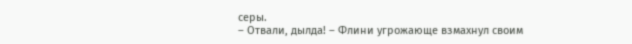серы.
– Отвали, дылда! – Флини угрожающе взмахнул своим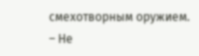смехотворным оружием.
– Не